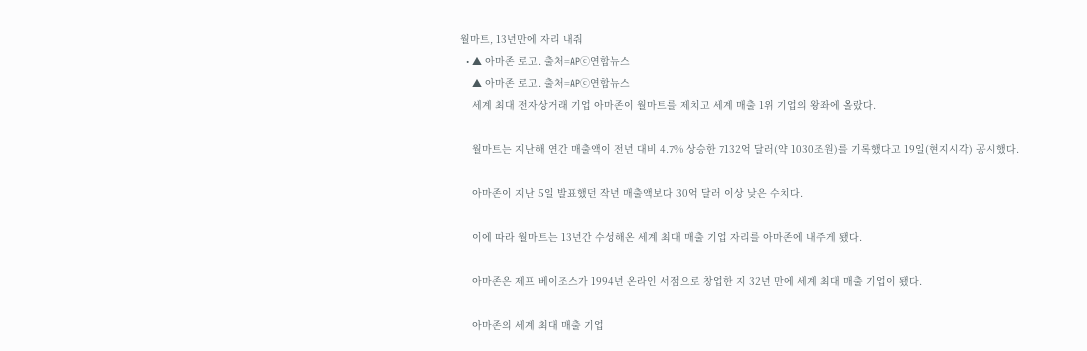월마트, 13년만에 자리 내줘
  • ▲ 아마존 로고. 출처=APⓒ연합뉴스
    ▲ 아마존 로고. 출처=APⓒ연합뉴스
    세계 최대 전자상거래 기업 아마존이 월마트를 제치고 세계 매출 1위 기업의 왕좌에 올랐다.

    월마트는 지난해 연간 매출액이 전년 대비 4.7% 상승한 7132억 달러(약 1030조원)를 기록했다고 19일(현지시각) 공시했다.

    아마존이 지난 5일 발표했던 작년 매출액보다 30억 달러 이상 낮은 수치다.

    이에 따라 월마트는 13년간 수성해온 세계 최대 매출 기업 자리를 아마존에 내주게 됐다.

    아마존은 제프 베이조스가 1994년 온라인 서점으로 창업한 지 32년 만에 세계 최대 매출 기업이 됐다.

    아마존의 세계 최대 매출 기업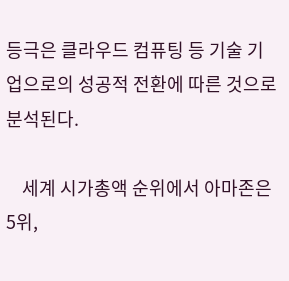등극은 클라우드 컴퓨팅 등 기술 기업으로의 성공적 전환에 따른 것으로 분석된다.

    세계 시가총액 순위에서 아마존은 5위,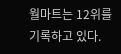월마트는 12위를 기록하고 있다.